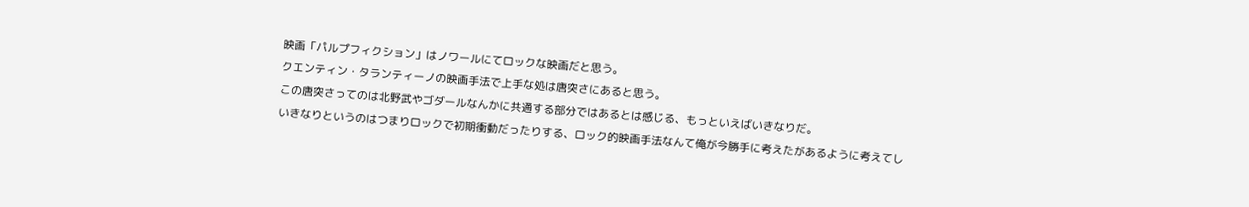映画「パルプフィクション」はノワールにてロックな映画だと思う。
クエンティン・タランティーノの映画手法で上手な処は唐突さにあると思う。
この唐突さってのは北野武やゴダールなんかに共通する部分ではあるとは感じる、もっといえばいきなりだ。
いきなりというのはつまりロックで初期衝動だったりする、ロック的映画手法なんて俺が今勝手に考えたがあるように考えてし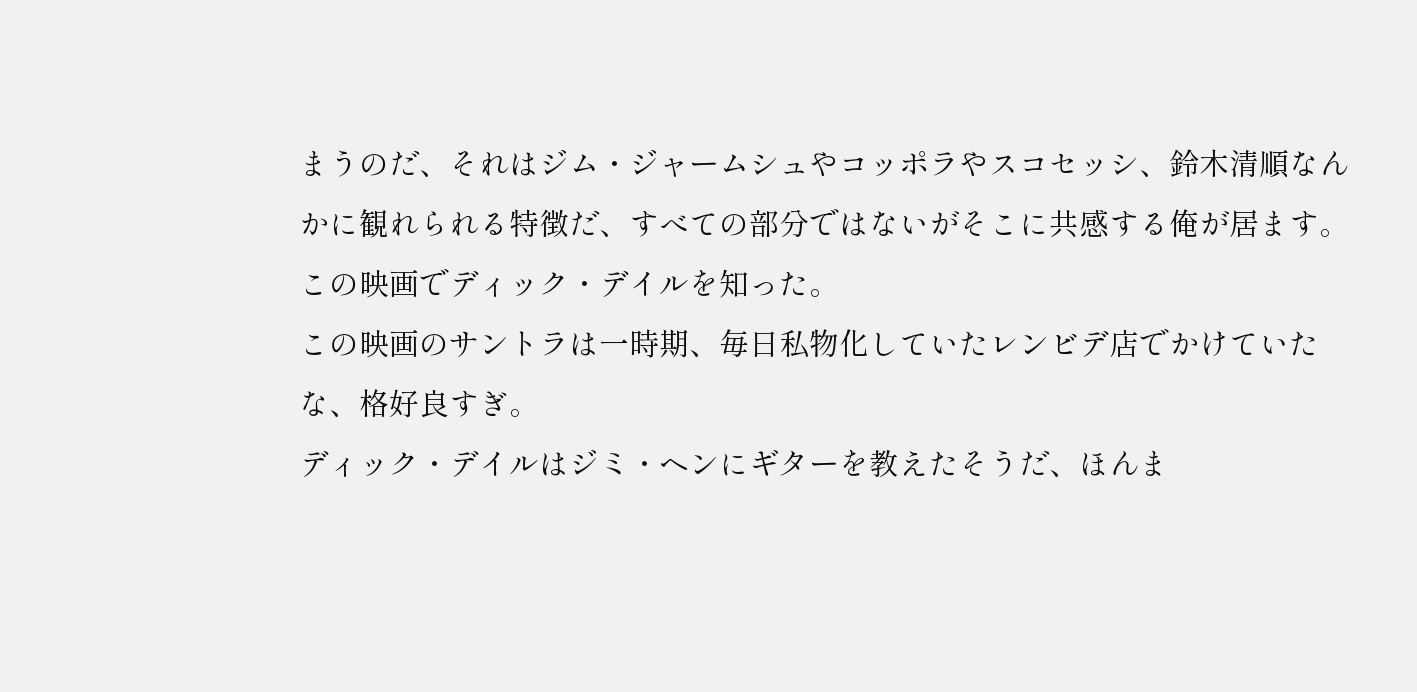まうのだ、それはジム・ジャームシュやコッポラやスコセッシ、鈴木清順なんかに観れられる特徴だ、すべての部分ではないがそこに共感する俺が居ます。
この映画でディック・デイルを知った。
この映画のサントラは一時期、毎日私物化していたレンビデ店でかけていたな、格好良すぎ。
ディック・デイルはジミ・ヘンにギターを教えたそうだ、ほんま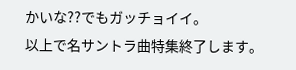かいな??でもガッチョイイ。
以上で名サントラ曲特集終了します。